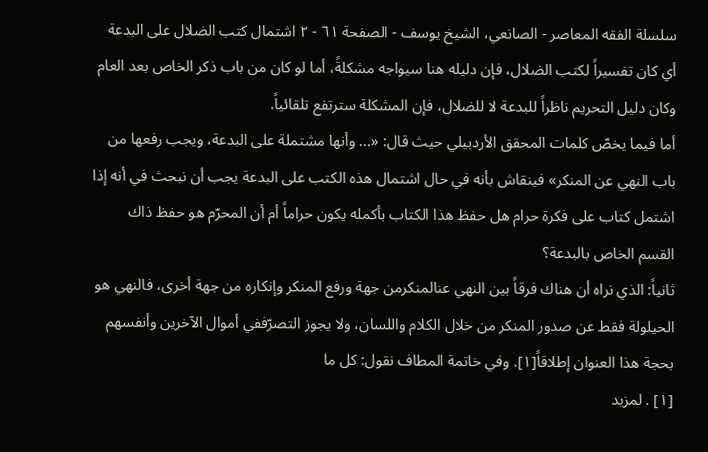سلسلة الفقه المعاصر - الصانعي، الشيخ يوسف - الصفحة ٦١ - ٢ اشتمال كتب الضلال على البدعة
أي كان تفسيراً لكتب الضلال، فإن دليله هنا سيواجه مشكلةً، أما لو كان من باب ذكر الخاص بعد العام وكان دليل التحريم ناظراً للبدعة لا للضلال، فإن المشكلة سترتفع تلقائياً.
أما فيما يخصّ كلمات المحقق الأردبيلي حيث قال: «... وأنها مشتملة على البدعة، ويجب رفعها من باب النهي عن المنكر» فينقاش بأنه في حال اشتمال هذه الكتب على البدعة يجب أن نبحث في أنه إذا اشتمل كتاب على فكرة حرام هل حفظ هذا الكتاب بأكمله يكون حراماً أم أن المحرّم هو حفظ ذاك القسم الخاص بالبدعة؟
ثانياً: الذي نراه أن هناك فرقاً بين النهي عنالمنكرمن جهة ورفع المنكر وإنكاره من جهة أخرى، فالنهي هو الحيلولة فقط عن صدور المنكر من خلال الكلام واللسان، ولا يجوز التصرّففي أموال الآخرين وأنفسهم بحجة هذا العنوان إطلاقاً[١]. وفي خاتمة المطاف نقول: كل ما
[١] . لمزيد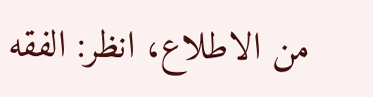من الاطلاع، انظر: الفقه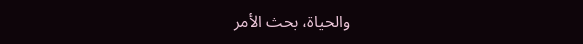والحياة، بحث الأمر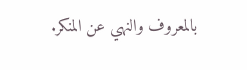بالمعروف والنهي عن المنكر.